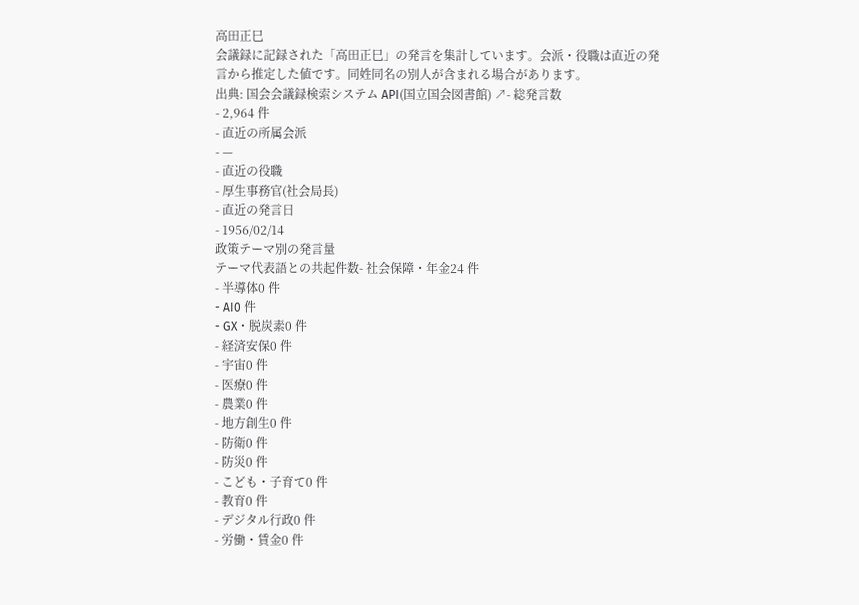高田正巳
会議録に記録された「高田正巳」の発言を集計しています。会派・役職は直近の発言から推定した値です。同姓同名の別人が含まれる場合があります。
出典: 国会会議録検索システム API(国立国会図書館) ↗- 総発言数
- 2,964 件
- 直近の所属会派
- —
- 直近の役職
- 厚生事務官(社会局長)
- 直近の発言日
- 1956/02/14
政策テーマ別の発言量
テーマ代表語との共起件数- 社会保障・年金24 件
- 半導体0 件
- AI0 件
- GX・脱炭素0 件
- 経済安保0 件
- 宇宙0 件
- 医療0 件
- 農業0 件
- 地方創生0 件
- 防衛0 件
- 防災0 件
- こども・子育て0 件
- 教育0 件
- デジタル行政0 件
- 労働・賃金0 件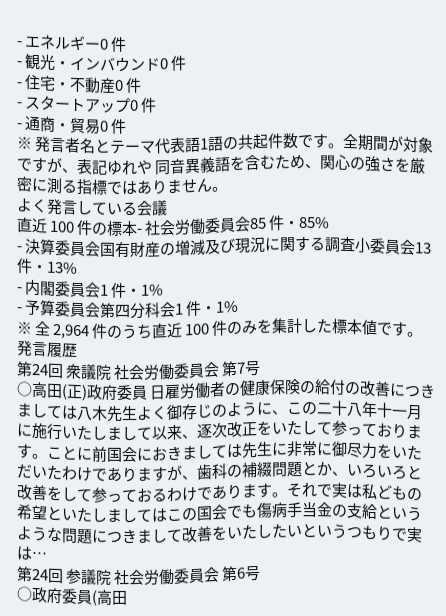- エネルギー0 件
- 観光・インバウンド0 件
- 住宅・不動産0 件
- スタートアップ0 件
- 通商・貿易0 件
※ 発言者名とテーマ代表語1語の共起件数です。全期間が対象ですが、表記ゆれや 同音異義語を含むため、関心の強さを厳密に測る指標ではありません。
よく発言している会議
直近 100 件の標本- 社会労働委員会85 件・85%
- 決算委員会国有財産の増減及び現況に関する調査小委員会13 件・13%
- 内閣委員会1 件・1%
- 予算委員会第四分科会1 件・1%
※ 全 2,964 件のうち直近 100 件のみを集計した標本値です。
発言履歴
第24回 衆議院 社会労働委員会 第7号
○高田(正)政府委員 日雇労働者の健康保険の給付の改善につきましては八木先生よく御存じのように、この二十八年十一月に施行いたしまして以来、逐次改正をいたして参っております。ことに前国会におきましては先生に非常に御尽力をいただいたわけでありますが、歯科の補綴問題とか、いろいろと改善をして参っておるわけであります。それで実は私どもの希望といたしましてはこの国会でも傷病手当金の支給というような問題につきまして改善をいたしたいというつもりで実は…
第24回 参議院 社会労働委員会 第6号
○政府委員(高田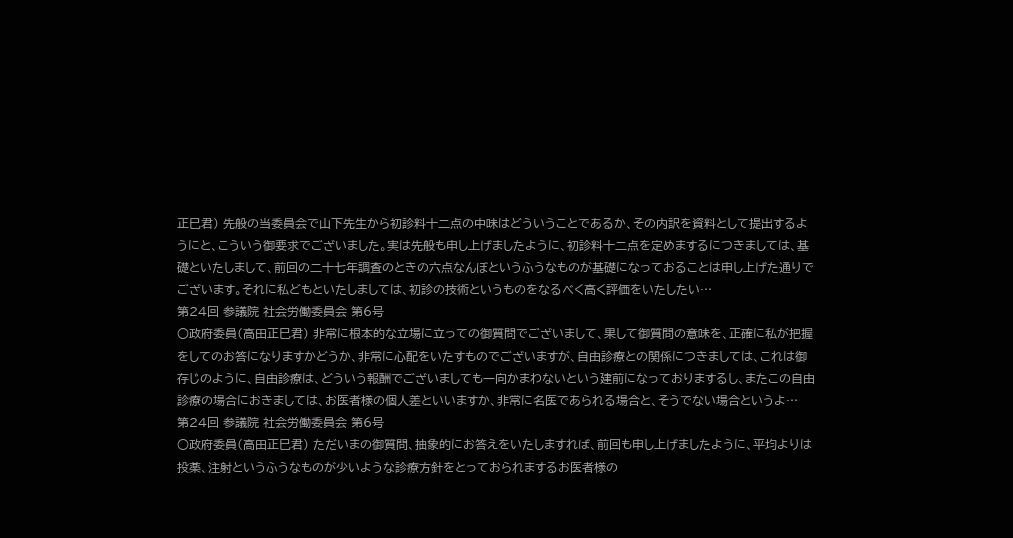正巳君) 先般の当委員会で山下先生から初診料十二点の中味はどういうことであるか、その内訳を資料として提出するようにと、こういう御要求でございました。実は先般も申し上げましたように、初診料十二点を定めまするにつきましては、基礎といたしまして、前回の二十七年調査のときの六点なんぼというふうなものが基礎になっておることは申し上げた通りでございます。それに私どもといたしましては、初診の技術というものをなるべく高く評価をいたしたい…
第24回 参議院 社会労働委員会 第6号
○政府委員(高田正巳君) 非常に根本的な立場に立っての御質問でございまして、果して御質問の意味を、正確に私が把握をしてのお答になりますかどうか、非常に心配をいたすものでございますが、自由診療との関係につきましては、これは御存じのように、自由診療は、どういう報酬でございましても一向かまわないという建前になっておりまするし、またこの自由診療の場合におきましては、お医者様の個人差といいますか、非常に名医であられる場合と、そうでない場合というよ…
第24回 参議院 社会労働委員会 第6号
○政府委員(高田正巳君) ただいまの御質問、抽象的にお答えをいたしますれば、前回も申し上げましたように、平均よりは投薬、注射というふうなものが少いような診療方針をとっておられまするお医者様の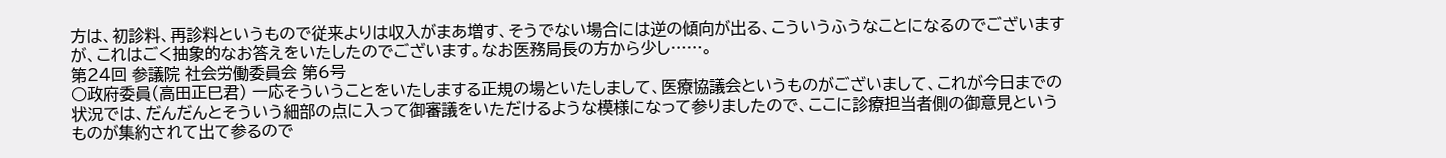方は、初診料、再診料というもので従来よりは収入がまあ増す、そうでない場合には逆の傾向が出る、こういうふうなことになるのでございますが、これはごく抽象的なお答えをいたしたのでございます。なお医務局長の方から少し……。
第24回 参議院 社会労働委員会 第6号
○政府委員(高田正巳君) 一応そういうことをいたしまする正規の場といたしまして、医療協議会というものがございまして、これが今日までの状況では、だんだんとそういう細部の点に入って御審議をいただけるような模様になって参りましたので、ここに診療担当者側の御意見というものが集約されて出て参るので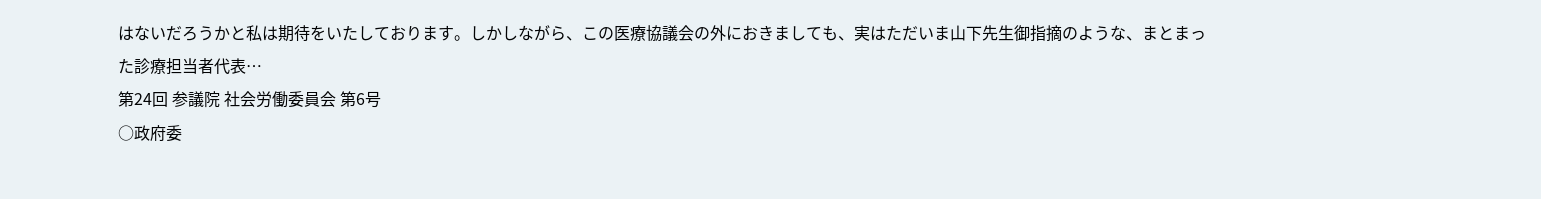はないだろうかと私は期待をいたしております。しかしながら、この医療協議会の外におきましても、実はただいま山下先生御指摘のような、まとまった診療担当者代表…
第24回 参議院 社会労働委員会 第6号
○政府委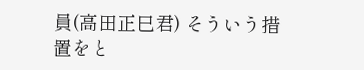員(高田正巳君) そういう措置をと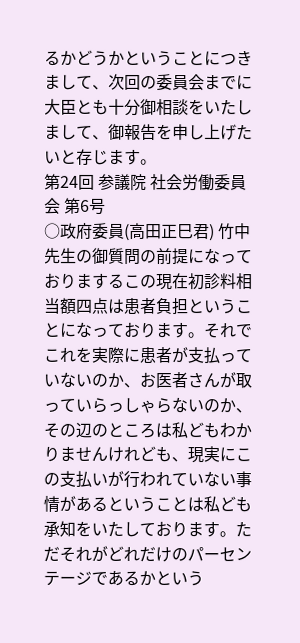るかどうかということにつきまして、次回の委員会までに大臣とも十分御相談をいたしまして、御報告を申し上げたいと存じます。
第24回 参議院 社会労働委員会 第6号
○政府委員(高田正巳君) 竹中先生の御質問の前提になっておりまするこの現在初診料相当額四点は患者負担ということになっております。それでこれを実際に患者が支払っていないのか、お医者さんが取っていらっしゃらないのか、その辺のところは私どもわかりませんけれども、現実にこの支払いが行われていない事情があるということは私ども承知をいたしております。ただそれがどれだけのパーセンテージであるかという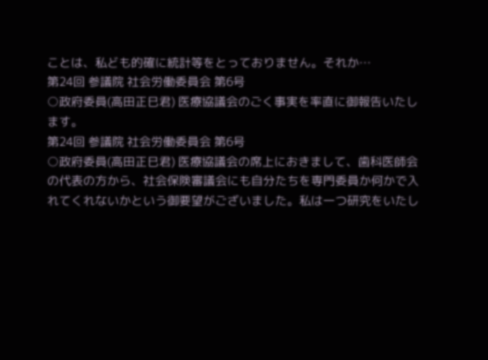ことは、私ども的確に統計等をとっておりません。それか…
第24回 参議院 社会労働委員会 第6号
○政府委員(高田正巳君) 医療協議会のごく事実を率直に御報告いたします。
第24回 参議院 社会労働委員会 第6号
○政府委員(高田正巳君) 医療協議会の席上におきまして、歯科医師会の代表の方から、社会保険審議会にも自分たちを専門委員か何かで入れてくれないかという御要望がございました。私は一つ研究をいたし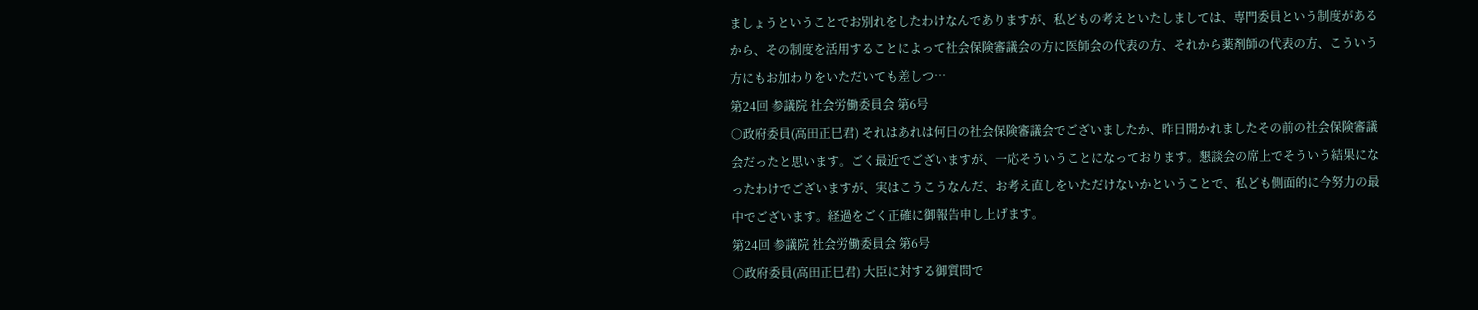ましょうということでお別れをしたわけなんでありますが、私どもの考えといたしましては、専門委員という制度があるから、その制度を活用することによって社会保険審議会の方に医師会の代表の方、それから薬剤師の代表の方、こういう方にもお加わりをいただいても差しつ…
第24回 参議院 社会労働委員会 第6号
○政府委員(高田正巳君) それはあれは何日の社会保険審議会でございましたか、昨日開かれましたその前の社会保険審議会だったと思います。ごく最近でございますが、一応そういうことになっております。懇談会の席上でそういう結果になったわけでございますが、実はこうこうなんだ、お考え直しをいただけないかということで、私ども側面的に今努力の最中でございます。経過をごく正確に御報告申し上げます。
第24回 参議院 社会労働委員会 第6号
○政府委員(高田正巳君) 大臣に対する御質問で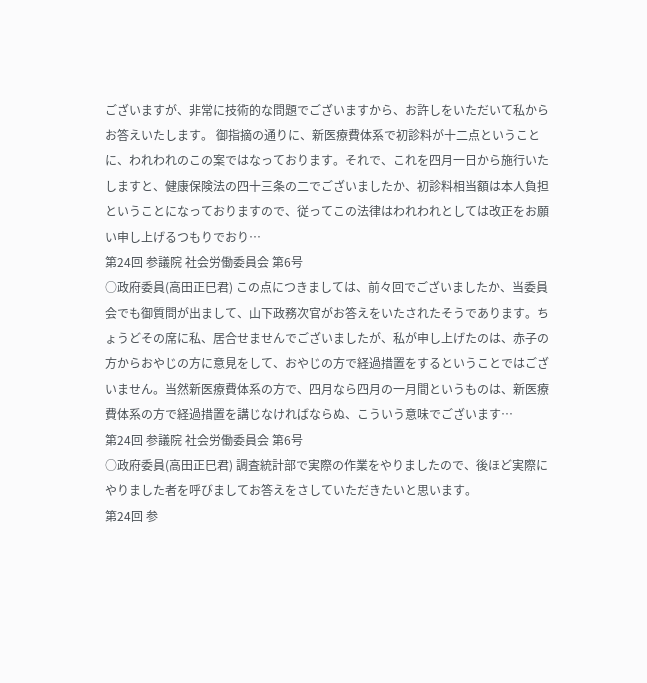ございますが、非常に技術的な問題でございますから、お許しをいただいて私からお答えいたします。 御指摘の通りに、新医療費体系で初診料が十二点ということに、われわれのこの案ではなっております。それで、これを四月一日から施行いたしますと、健康保険法の四十三条の二でございましたか、初診料相当額は本人負担ということになっておりますので、従ってこの法律はわれわれとしては改正をお願い申し上げるつもりでおり…
第24回 参議院 社会労働委員会 第6号
○政府委員(高田正巳君) この点につきましては、前々回でございましたか、当委員会でも御質問が出まして、山下政務次官がお答えをいたされたそうであります。ちょうどその席に私、居合せませんでございましたが、私が申し上げたのは、赤子の方からおやじの方に意見をして、おやじの方で経過措置をするということではございません。当然新医療費体系の方で、四月なら四月の一月間というものは、新医療費体系の方で経過措置を講じなければならぬ、こういう意味でございます…
第24回 参議院 社会労働委員会 第6号
○政府委員(高田正巳君) 調査統計部で実際の作業をやりましたので、後ほど実際にやりました者を呼びましてお答えをさしていただきたいと思います。
第24回 参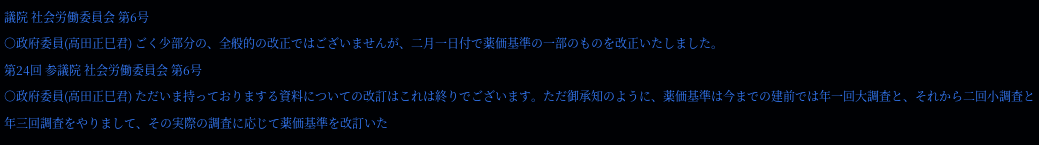議院 社会労働委員会 第6号
○政府委員(高田正巳君) ごく少部分の、全般的の改正ではございませんが、二月一日付で薬価基準の一部のものを改正いたしました。
第24回 参議院 社会労働委員会 第6号
○政府委員(高田正巳君) ただいま持っておりまする資料についての改訂はこれは終りでございます。ただ御承知のように、薬価基準は今までの建前では年一回大調査と、それから二回小調査と年三回調査をやりまして、その実際の調査に応じて薬価基準を改訂いた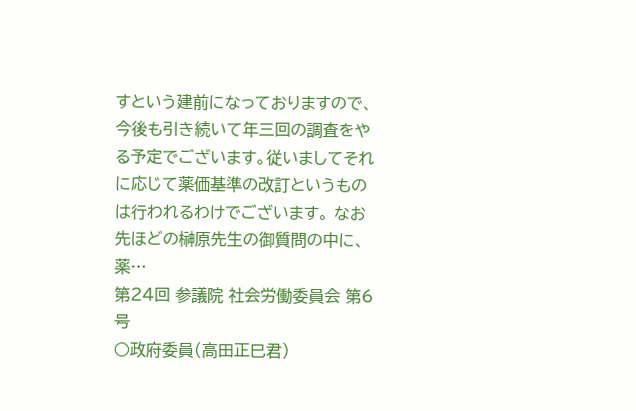すという建前になっておりますので、今後も引き続いて年三回の調査をやる予定でございます。従いましてそれに応じて薬価基準の改訂というものは行われるわけでございます。 なお先ほどの榊原先生の御質問の中に、薬…
第24回 参議院 社会労働委員会 第6号
○政府委員(高田正巳君)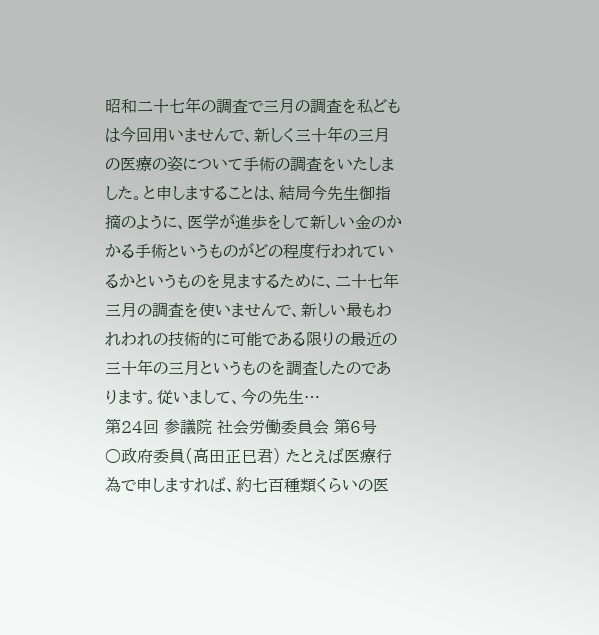昭和二十七年の調査で三月の調査を私どもは今回用いませんで、新しく三十年の三月の医療の姿について手術の調査をいたしました。と申しますることは、結局今先生御指摘のように、医学が進歩をして新しい金のかかる手術というものがどの程度行われているかというものを見まするために、二十七年三月の調査を使いませんで、新しい最もわれわれの技術的に可能である限りの最近の三十年の三月というものを調査したのであります。従いまして、今の先生…
第24回 参議院 社会労働委員会 第6号
○政府委員(高田正巳君) たとえば医療行為で申しますれば、約七百種類くらいの医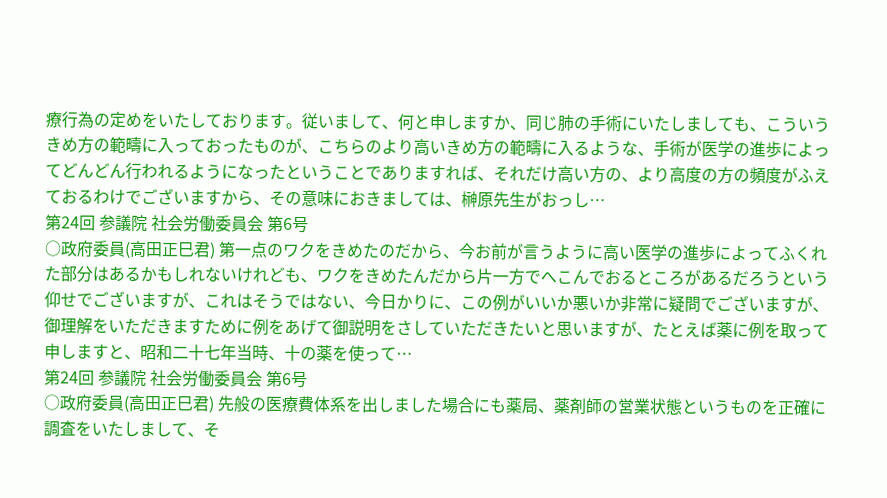療行為の定めをいたしております。従いまして、何と申しますか、同じ肺の手術にいたしましても、こういうきめ方の範疇に入っておったものが、こちらのより高いきめ方の範疇に入るような、手術が医学の進歩によってどんどん行われるようになったということでありますれば、それだけ高い方の、より高度の方の頻度がふえておるわけでございますから、その意味におきましては、榊原先生がおっし…
第24回 参議院 社会労働委員会 第6号
○政府委員(高田正巳君) 第一点のワクをきめたのだから、今お前が言うように高い医学の進歩によってふくれた部分はあるかもしれないけれども、ワクをきめたんだから片一方でへこんでおるところがあるだろうという仰せでございますが、これはそうではない、今日かりに、この例がいいか悪いか非常に疑問でございますが、御理解をいただきますために例をあげて御説明をさしていただきたいと思いますが、たとえば薬に例を取って申しますと、昭和二十七年当時、十の薬を使って…
第24回 参議院 社会労働委員会 第6号
○政府委員(高田正巳君) 先般の医療費体系を出しました場合にも薬局、薬剤師の営業状態というものを正確に調査をいたしまして、そ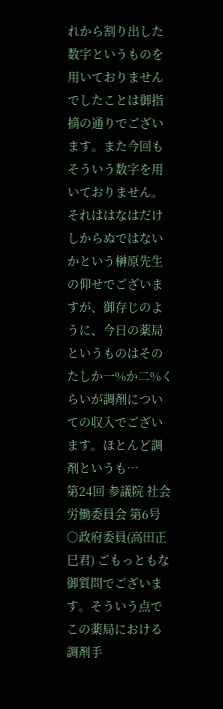れから割り出した数字というものを用いておりませんでしたことは御指摘の通りでございます。また今回もそういう数字を用いておりません。それははなはだけしからぬではないかという榊原先生の仰せでございますが、御存じのように、今日の薬局というものはそのたしか一%か二%くらいが調剤についての収入でございます。ほとんど調剤というも…
第24回 参議院 社会労働委員会 第6号
○政府委員(高田正巳君) ごもっともな御質問でございます。そういう点でこの薬局における調剤手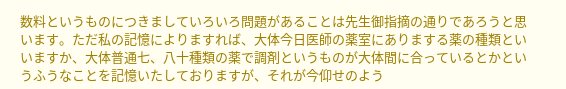数料というものにつきましていろいろ問題があることは先生御指摘の通りであろうと思います。ただ私の記憶によりますれば、大体今日医師の薬室にありまする薬の種類といいますか、大体普通七、八十種類の薬で調剤というものが大体間に合っているとかというふうなことを記憶いたしておりますが、それが今仰せのよう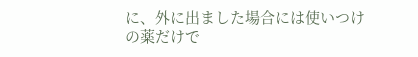に、外に出ました場合には使いつけの薬だけで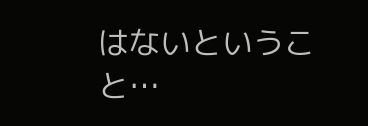はないということ…